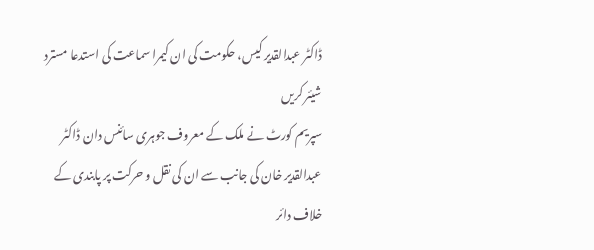ڈاکٹر عبدالقدیر کیس، حکومت کی ان کیمرا سماعت کی استدعا مسترد
شیئر کریں
سپریم کورٹ نے ملک کے معروف جوہری سائنس دان ڈاکٹر عبدالقدیر خان کی جانب سے ان کی نقل و حرکت پر پابندی کے خلاف دائر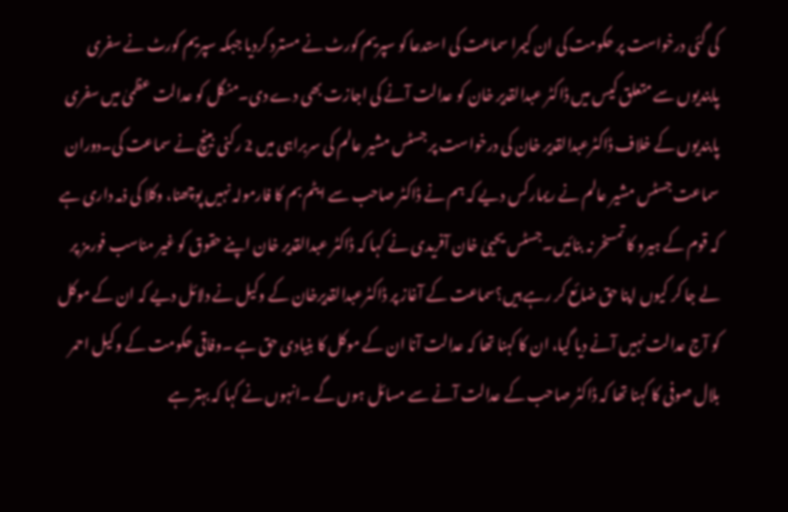کی گئی درخواست پر حکومت کی ان کیمرا سماعت کی استدعا کو سپریم کورٹ نے مسترد کردیا جبکہ سپریم کورٹ نے سفری پابندیوں سے متعلق کیس میں ڈاکٹر عبدالقدیر خان کو عدالت آنے کی اجازت بھی دے دی۔منگل کو عدالت عظمیٰ میں سفری پابندیوں کے خلاف ڈاکٹرعبدالقدیر خان کی درخواست پر جسٹس مشیر عالم کی سربراہی میں 2 رکنی بینچ نے سماعت کی۔دوران سماعت جسٹس مشیر عالم نے ریمارکس دیے کہ ہم نے ڈاکٹر صاحب سے ایٹم بم کا فارمولہ نہیں پوچھنا، وکلا کی ذمہ داری ہے کہ قوم کے ہیرو کا تمسخر نہ بنائیں۔جسٹس یحییٰ خان آفریدی نے کہا کہ ڈاکٹر عبدالقدیر خان اپنے حقوق کو غیر مناسب فورمز پر لے جا کر کیوں اپنا حق ضائع کر رہے ہیں؟سماعت کے آغاز پر ڈاکٹرعبدالقدیرخان کے وکیل نے دلائل دیے کہ ان کے موکل کو آج عدالت نہیں آنے دیا گیا، ان کا کہنا تھا کہ عدالت آنا ان کے موکل کا بنیادی حق ہے ۔وفاقی حکومت کے وکیل احمر بلال صوفی کا کہنا تھا کہ ڈاکٹر صاحب کے عدالت آنے سے مسائل ہوں گے ۔انہوں نے کہا کہ بہتر ہے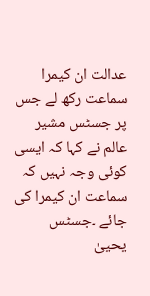عدالت ان کیمرا سماعت رکھ لے جس پر جسٹس مشیر عالم نے کہا کہ ایسی کوئی وجہ نہیں کہ سماعت ان کیمرا کی جائے ۔جسٹس یحییٰ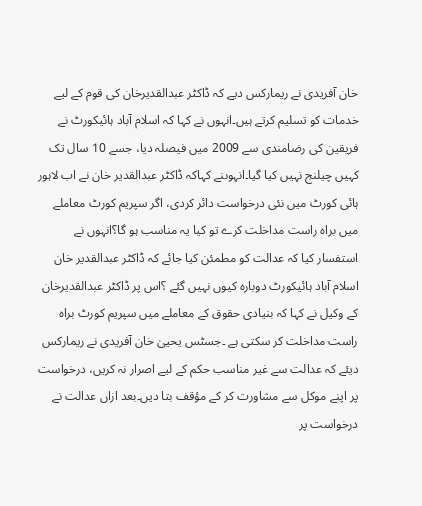خان آفریدی نے ریمارکس دیے کہ ڈاکٹر عبدالقدیرخان کی قوم کے لیے خدمات کو تسلیم کرتے ہیں۔انہوں نے کہا کہ اسلام آباد ہائیکورٹ نے فریقین کی رضامندی سے 2009 میں فیصلہ دیا، جسے 10 سال تک کہیں چیلنج نہیں کیا گیا۔انہوںنے کہاکہ ڈاکٹر عبدالقدیر خان نے اب لاہور ہائی کورٹ میں نئی درخواست دائر کردی، اگر سپریم کورٹ معاملے میں براہ راست مداخلت کرے تو کیا یہ مناسب ہو گا؟انہوں نے استفسار کیا کہ عدالت کو مطمئن کیا جائے کہ ڈاکٹر عبدالقدیر خان اسلام آباد ہائیکورٹ دوبارہ کیوں نہیں گئے ؟اس پر ڈاکٹر عبدالقدیرخان کے وکیل نے کہا کہ بنیادی حقوق کے معاملے میں سپریم کورٹ براہ راست مداخلت کر سکتی ہے ۔جسٹس یحییٰ خان آفریدی نے ریمارکس دیئے کہ عدالت سے غیر مناسب حکم کے لیے اصرار نہ کریں، درخواست پر اپنے موکل سے مشاورت کر کے مؤقف بتا دیں۔بعد ازاں عدالت نے درخواست پر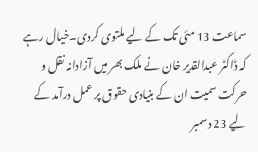سماعت 13 مئی تک کے لیے ملتوی کردی۔خیال رہے کہ ڈاکٹر عبدالقدیر خان نے ملک بھر میں آزادانہ نقل و حرکت سمیت ان کے بنیادی حقوق پر عمل درآمد کے لیے 23 دسمبر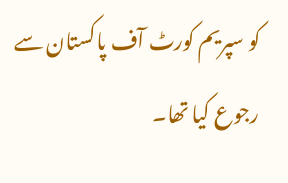کو سپریم کورٹ آف پاکستان سے رجوع کیا تھا۔